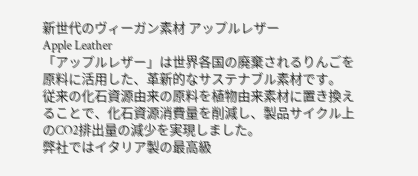新世代のヴィーガン素材 アップルレザー
Apple Leather
「アップルレザー」は世界各国の廃棄されるりんごを原料に活用した、革新的なサステナブル素材です。
従来の化石資源由来の原料を植物由来素材に置き換えることで、化石資源消費量を削減し、製品サイクル上のCO2排出量の減少を実現しました。
弊社ではイタリア製の最高級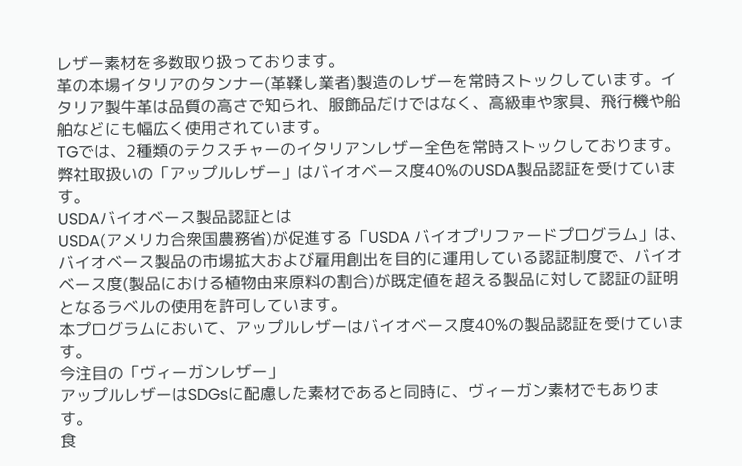レザー素材を多数取り扱っております。
革の本場イタリアのタンナー(革鞣し業者)製造のレザーを常時ストックしています。イタリア製牛革は品質の高さで知られ、服飾品だけではなく、高級車や家具、飛行機や船舶などにも幅広く使用されています。
TGでは、2種類のテクスチャーのイタリアンレザー全色を常時ストックしております。
弊社取扱いの「アップルレザー」はバイオベース度40%のUSDA製品認証を受けています。
USDAバイオベース製品認証とは
USDA(アメリカ合衆国農務省)が促進する「USDA バイオプリファードプログラム」は、バイオベース製品の市場拡大および雇用創出を目的に運用している認証制度で、バイオベース度(製品における植物由来原料の割合)が既定値を超える製品に対して認証の証明となるラベルの使用を許可しています。
本プログラムにおいて、アップルレザーはバイオベース度40%の製品認証を受けています。
今注目の「ヴィーガンレザー」
アップルレザーはSDGsに配慮した素材であると同時に、ヴィーガン素材でもあります。
食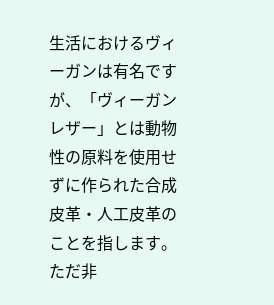生活におけるヴィーガンは有名ですが、「ヴィーガンレザー」とは動物性の原料を使用せずに作られた合成皮革・人工皮革のことを指します。
ただ非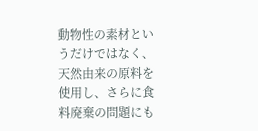動物性の素材というだけではなく、天然由来の原料を使用し、さらに食料廃棄の問題にも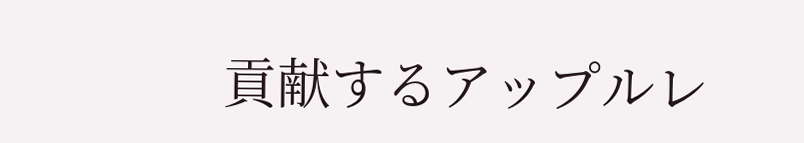貢献するアップルレ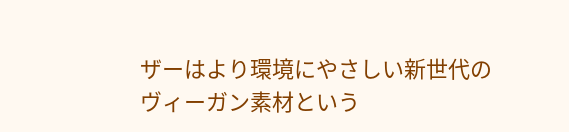ザーはより環境にやさしい新世代のヴィーガン素材という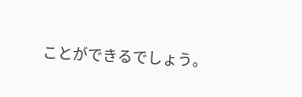ことができるでしょう。